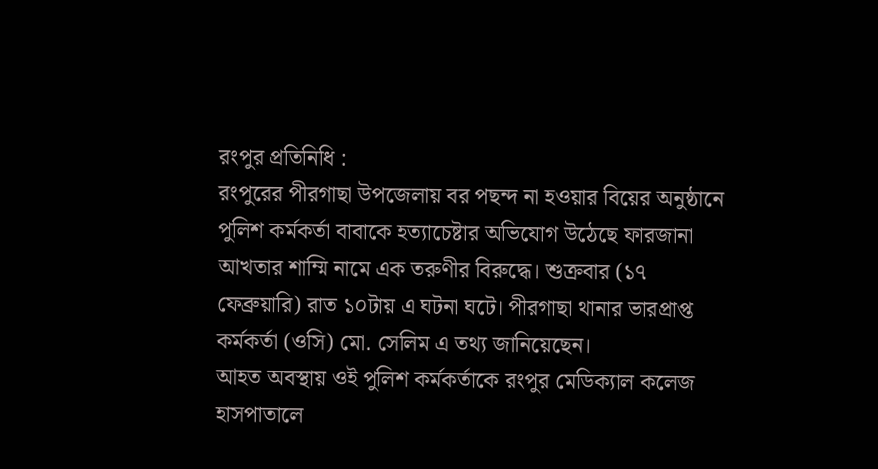রংপুর প্রতিনিধি :
রংপুরের পীরগাছা উপজেলায় বর পছন্দ না হওয়ার বিয়ের অনুষ্ঠানে পুলিশ কর্মকর্তা বাবাকে হত্যাচেষ্টার অভিযোগ উঠেছে ফারজানা আখতার শাম্মি নামে এক তরুণীর বিরুদ্ধে। শুক্রবার (১৭ ফেব্রুয়ারি) রাত ১০টায় এ ঘটনা ঘটে। পীরগাছা থানার ভারপ্রাপ্ত কর্মকর্তা (ওসি) মো. সেলিম এ তথ্য জানিয়েছেন।
আহত অবস্থায় ওই পুলিশ কর্মকর্তাকে রংপুর মেডিক্যাল কলেজ হাসপাতালে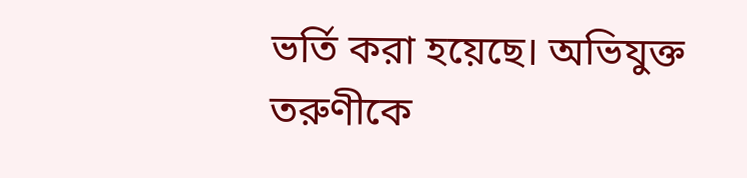ভর্তি করা হয়েছে। অভিযুক্ত তরুণীকে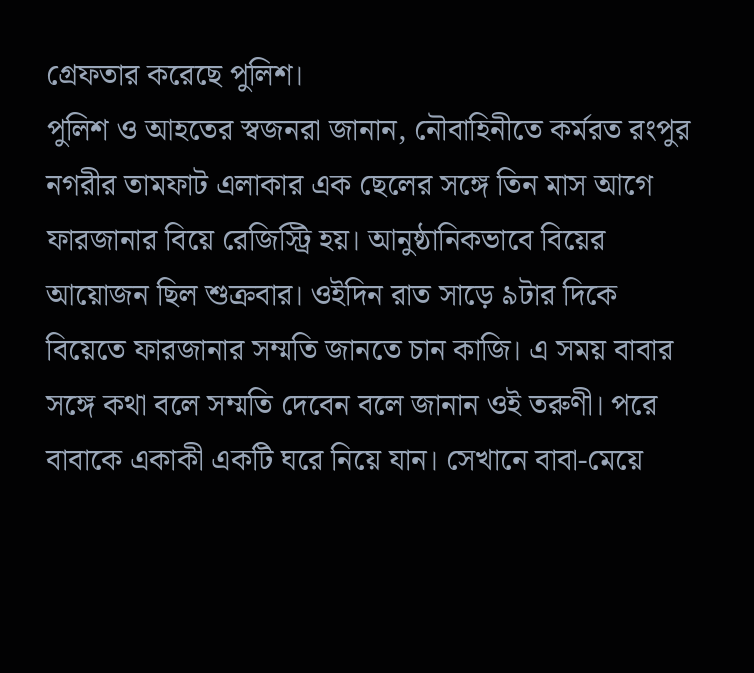গ্রেফতার করেছে পুলিশ।
পুলিশ ও আহতের স্বজনরা জানান, নৌবাহিনীতে কর্মরত রংপুর নগরীর তামফাট এলাকার এক ছেলের সঙ্গে তিন মাস আগে ফারজানার বিয়ে রেজিস্ট্রি হয়। আনুষ্ঠানিকভাবে বিয়ের আয়োজন ছিল শুক্রবার। ওইদিন রাত সাড়ে ৯টার দিকে বিয়েতে ফারজানার সম্মতি জানতে চান কাজি। এ সময় বাবার সঙ্গে কথা বলে সম্মতি দেবেন বলে জানান ওই তরুণী। পরে বাবাকে একাকী একটি ঘরে নিয়ে যান। সেখানে বাবা-মেয়ে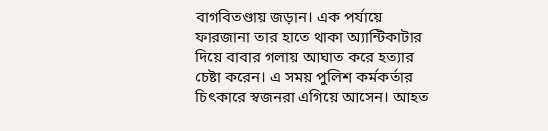বাগবিতণ্ডায় জড়ান। এক পর্যায়ে ফারজানা তার হাতে থাকা অ্যান্টিকাটার দিয়ে বাবার গলায় আঘাত করে হত্যার চেষ্টা করেন। এ সময় পুলিশ কর্মকর্তার চিৎকারে স্বজনরা এগিয়ে আসেন। আহত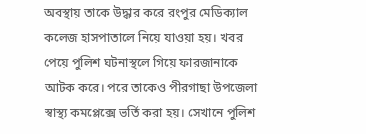অবস্থায় তাকে উদ্ধার করে রংপুর মেডিক্যাল কলেজ হাসপাতালে নিয়ে যাওয়া হয়। খবর পেয়ে পুলিশ ঘটনাস্থলে গিয়ে ফারজানাকে আটক করে। পরে তাকেও পীরগাছা উপজেলা স্বাস্থ্য কমপ্লেক্সে ভর্তি করা হয়। সেখানে পুলিশ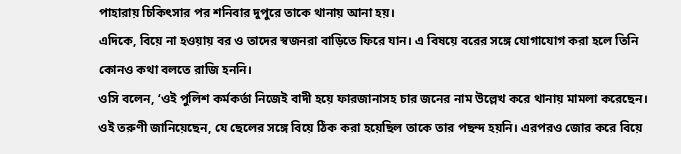পাহারায় চিকিৎসার পর শনিবার দুপুরে তাকে থানায় আনা হয়।
এদিকে, বিয়ে না হওয়ায় বর ও তাদের স্বজনরা বাড়িতে ফিরে যান। এ বিষয়ে বরের সঙ্গে যোগাযোগ করা হলে তিনি কোনও কথা বলতে রাজি হননি।
ওসি বলেন, ‘ওই পুলিশ কর্মকর্তা নিজেই বাদী হয়ে ফারজানাসহ চার জনের নাম উল্লেখ করে থানায় মামলা করেছেন। ওই তরুণী জানিয়েছেন, যে ছেলের সঙ্গে বিয়ে ঠিক করা হয়েছিল তাকে তার পছন্দ হয়নি। এরপরও জোর করে বিয়ে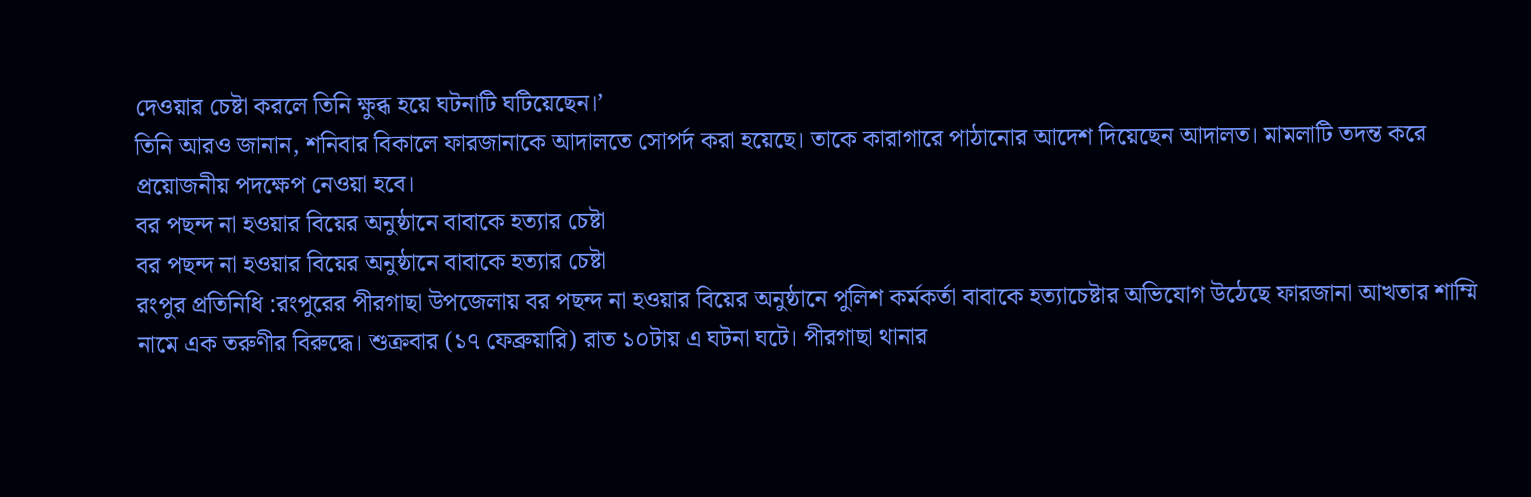দেওয়ার চেষ্টা করলে তিনি ক্ষুব্ধ হয়ে ঘটনাটি ঘটিয়েছেন।’
তিনি আরও জানান, শনিবার বিকালে ফারজানাকে আদালতে সোপর্দ করা হয়েছে। তাকে কারাগারে পাঠানোর আদেশ দিয়েছেন আদালত। মামলাটি তদন্ত করে প্রয়োজনীয় পদক্ষেপ নেওয়া হবে।
বর পছন্দ না হওয়ার বিয়ের অনুষ্ঠানে বাবাকে হত্যার চেষ্টা
বর পছন্দ না হওয়ার বিয়ের অনুষ্ঠানে বাবাকে হত্যার চেষ্টা
রংপুর প্রতিনিধি :রংপুরের পীরগাছা উপজেলায় বর পছন্দ না হওয়ার বিয়ের অনুষ্ঠানে পুলিশ কর্মকর্তা বাবাকে হত্যাচেষ্টার অভিযোগ উঠেছে ফারজানা আখতার শাম্মি নামে এক তরুণীর বিরুদ্ধে। শুক্রবার (১৭ ফেব্রুয়ারি) রাত ১০টায় এ ঘটনা ঘটে। পীরগাছা থানার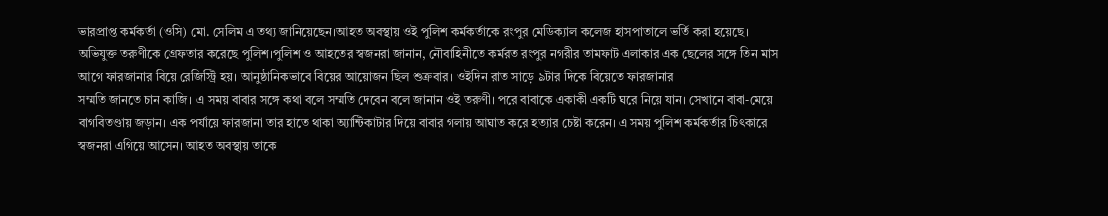ভারপ্রাপ্ত কর্মকর্তা (ওসি) মো. সেলিম এ তথ্য জানিয়েছেন।আহত অবস্থায় ওই পুলিশ কর্মকর্তাকে রংপুর মেডিক্যাল কলেজ হাসপাতালে ভর্তি করা হয়েছে। অভিযুক্ত তরুণীকে গ্রেফতার করেছে পুলিশ।পুলিশ ও আহতের স্বজনরা জানান, নৌবাহিনীতে কর্মরত রংপুর নগরীর তামফাট এলাকার এক ছেলের সঙ্গে তিন মাস আগে ফারজানার বিয়ে রেজিস্ট্রি হয়। আনুষ্ঠানিকভাবে বিয়ের আয়োজন ছিল শুক্রবার। ওইদিন রাত সাড়ে ৯টার দিকে বিয়েতে ফারজানার
সম্মতি জানতে চান কাজি। এ সময় বাবার সঙ্গে কথা বলে সম্মতি দেবেন বলে জানান ওই তরুণী। পরে বাবাকে একাকী একটি ঘরে নিয়ে যান। সেখানে বাবা-মেয়ে বাগবিতণ্ডায় জড়ান। এক পর্যায়ে ফারজানা তার হাতে থাকা অ্যান্টিকাটার দিয়ে বাবার গলায় আঘাত করে হত্যার চেষ্টা করেন। এ সময় পুলিশ কর্মকর্তার চিৎকারে স্বজনরা এগিয়ে আসেন। আহত অবস্থায় তাকে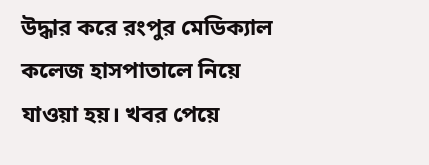উদ্ধার করে রংপুর মেডিক্যাল কলেজ হাসপাতালে নিয়ে যাওয়া হয়। খবর পেয়ে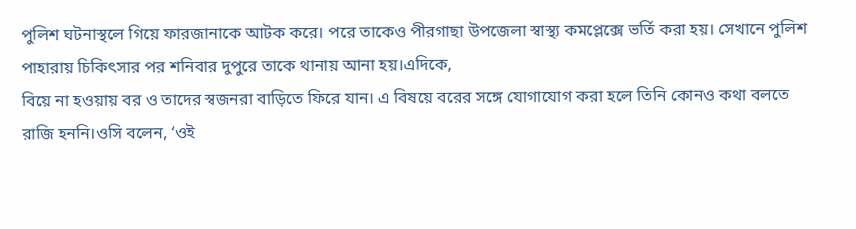পুলিশ ঘটনাস্থলে গিয়ে ফারজানাকে আটক করে। পরে তাকেও পীরগাছা উপজেলা স্বাস্থ্য কমপ্লেক্সে ভর্তি করা হয়। সেখানে পুলিশ পাহারায় চিকিৎসার পর শনিবার দুপুরে তাকে থানায় আনা হয়।এদিকে,
বিয়ে না হওয়ায় বর ও তাদের স্বজনরা বাড়িতে ফিরে যান। এ বিষয়ে বরের সঙ্গে যোগাযোগ করা হলে তিনি কোনও কথা বলতে রাজি হননি।ওসি বলেন, ‘ওই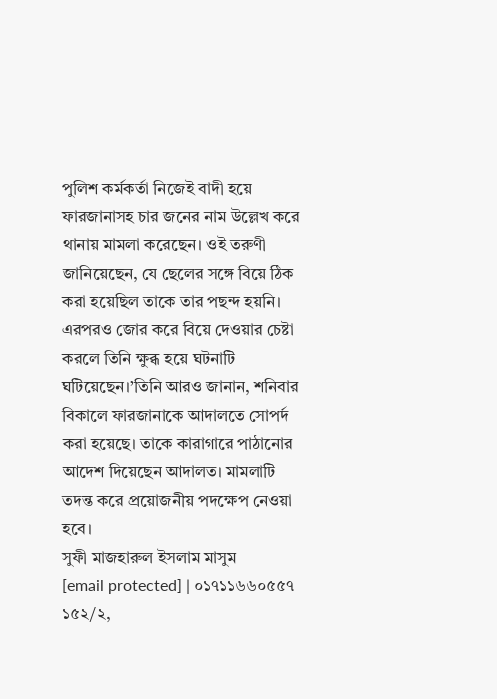পুলিশ কর্মকর্তা নিজেই বাদী হয়ে ফারজানাসহ চার জনের নাম উল্লেখ করে থানায় মামলা করেছেন। ওই তরুণী জানিয়েছেন, যে ছেলের সঙ্গে বিয়ে ঠিক করা হয়েছিল তাকে তার পছন্দ হয়নি। এরপরও জোর করে বিয়ে দেওয়ার চেষ্টা করলে তিনি ক্ষুব্ধ হয়ে ঘটনাটি ঘটিয়েছেন।’তিনি আরও জানান, শনিবার বিকালে ফারজানাকে আদালতে সোপর্দ করা হয়েছে। তাকে কারাগারে পাঠানোর আদেশ দিয়েছেন আদালত। মামলাটি তদন্ত করে প্রয়োজনীয় পদক্ষেপ নেওয়া হবে।
সুফী মাজহারুল ইসলাম মাসুম
[email protected] | ০১৭১১৬৬০৫৫৭
১৫২/২,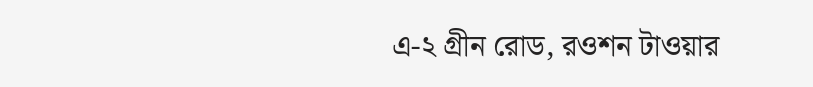এ-২ গ্রীন রোড, রওশন টাওয়ার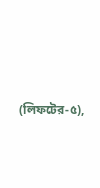(লিফটের-৫),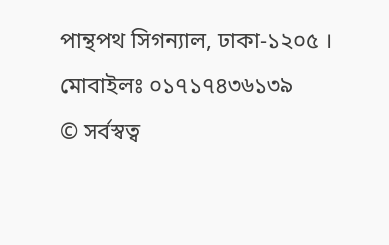পান্থপথ সিগন্যাল, ঢাকা-১২০৫ । মোবাইলঃ ০১৭১৭৪৩৬১৩৯
© সর্বস্বত্ব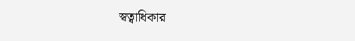স্বত্বাধিকার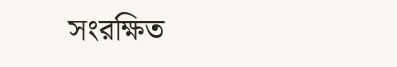সংরক্ষিত